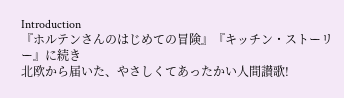Introduction
『ホルテンさんのはじめての冒険』『キッチン・ストーリー』に続き
北欧から届いた、やさしくてあったかい人間讃歌!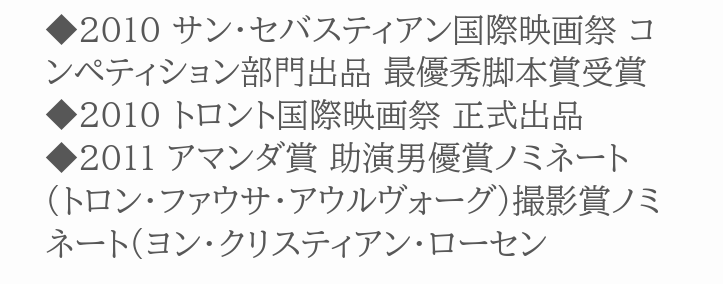◆2010 サン・セバスティアン国際映画祭 コンペティション部門出品 最優秀脚本賞受賞
◆2010 トロント国際映画祭 正式出品
◆2011 アマンダ賞 助演男優賞ノミネート(トロン・ファウサ・アウルヴォーグ)撮影賞ノミネート(ヨン・クリスティアン・ローセン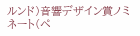ルンド)音響デザイン賞ノミネート(ペ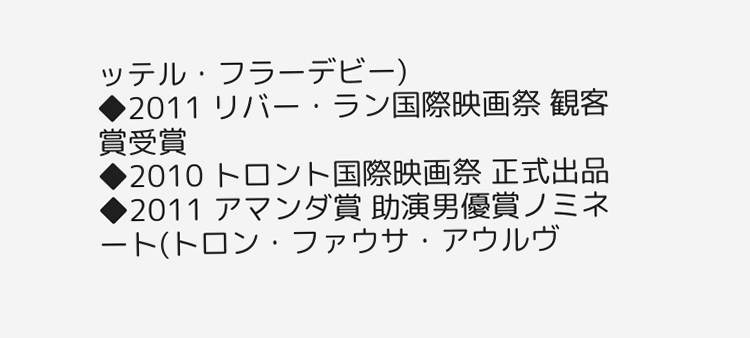ッテル・フラーデビー)
◆2011 リバー・ラン国際映画祭 観客賞受賞
◆2010 トロント国際映画祭 正式出品
◆2011 アマンダ賞 助演男優賞ノミネート(トロン・ファウサ・アウルヴ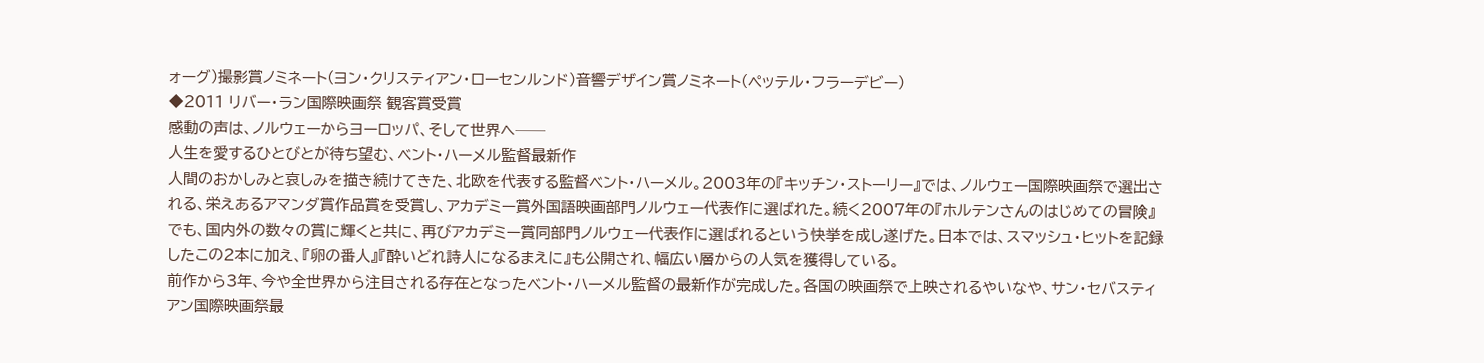ォーグ)撮影賞ノミネート(ヨン・クリスティアン・ローセンルンド)音響デザイン賞ノミネート(ペッテル・フラーデビー)
◆2011 リバー・ラン国際映画祭 観客賞受賞
感動の声は、ノルウェーからヨーロッパ、そして世界へ──
人生を愛するひとびとが待ち望む、ベント・ハーメル監督最新作
人間のおかしみと哀しみを描き続けてきた、北欧を代表する監督ベント・ハーメル。2003年の『キッチン・ストーリー』では、ノルウェー国際映画祭で選出される、栄えあるアマンダ賞作品賞を受賞し、アカデミー賞外国語映画部門ノルウェー代表作に選ばれた。続く2007年の『ホルテンさんのはじめての冒険』でも、国内外の数々の賞に輝くと共に、再びアカデミー賞同部門ノルウェー代表作に選ばれるという快挙を成し遂げた。日本では、スマッシュ・ヒットを記録したこの2本に加え、『卵の番人』『酔いどれ詩人になるまえに』も公開され、幅広い層からの人気を獲得している。
前作から3年、今や全世界から注目される存在となったベント・ハーメル監督の最新作が完成した。各国の映画祭で上映されるやいなや、サン・セバスティアン国際映画祭最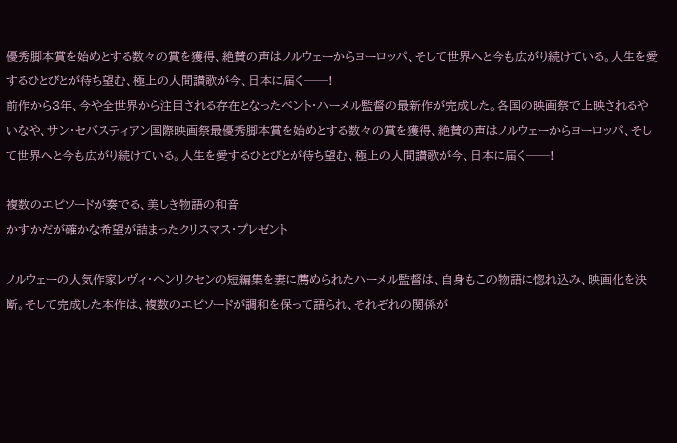優秀脚本賞を始めとする数々の賞を獲得、絶賛の声はノルウェーからヨーロッパ、そして世界へと今も広がり続けている。人生を愛するひとびとが待ち望む、極上の人間讃歌が今、日本に届く──!
前作から3年、今や全世界から注目される存在となったベント・ハーメル監督の最新作が完成した。各国の映画祭で上映されるやいなや、サン・セバスティアン国際映画祭最優秀脚本賞を始めとする数々の賞を獲得、絶賛の声はノルウェーからヨーロッパ、そして世界へと今も広がり続けている。人生を愛するひとびとが待ち望む、極上の人間讃歌が今、日本に届く──!

複数のエピソードが奏でる、美しき物語の和音
かすかだが確かな希望が詰まったクリスマス・プレゼント

ノルウェーの人気作家レヴィ・ヘンリクセンの短編集を妻に薦められたハーメル監督は、自身もこの物語に惚れ込み、映画化を決断。そして完成した本作は、複数のエピソードが調和を保って語られ、それぞれの関係が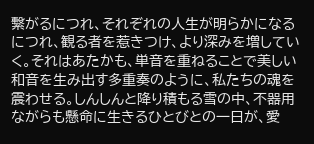繫がるにつれ、それぞれの人生が明らかになるにつれ、観る者を惹きつけ、より深みを増していく。それはあたかも、単音を重ねることで美しい和音を生み出す多重奏のように、私たちの魂を震わせる。しんしんと降り積もる雪の中、不器用ながらも懸命に生きるひとびとの一日が、愛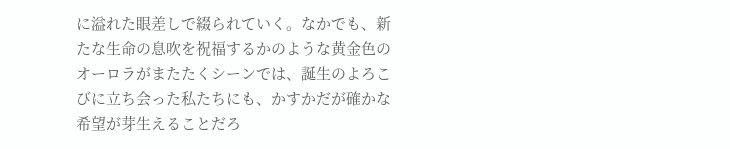に溢れた眼差しで綴られていく。なかでも、新たな生命の息吹を祝福するかのような黄金色のオーロラがまたたくシーンでは、誕生のよろこびに立ち会った私たちにも、かすかだが確かな希望が芽生えることだろ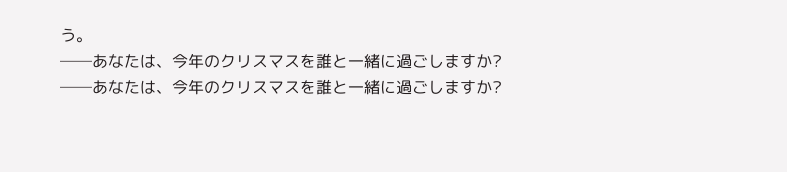う。
──あなたは、今年のクリスマスを誰と一緒に過ごしますか?
──あなたは、今年のクリスマスを誰と一緒に過ごしますか?